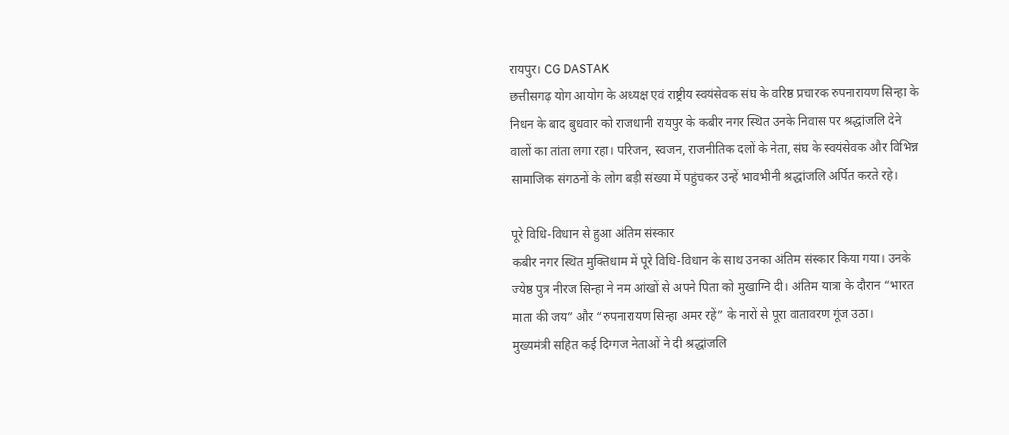रायपुर। CG DASTAK
छत्तीसगढ़ योग आयोग के अध्यक्ष एवं राष्ट्रीय स्वयंसेवक संघ के वरिष्ठ प्रचारक रुपनारायण सिन्हा के निधन के बाद बुधवार को राजधानी रायपुर के कबीर नगर स्थित उनके निवास पर श्रद्धांजलि देने वालों का तांता लगा रहा। परिजन, स्वजन, राजनीतिक दलों के नेता, संघ के स्वयंसेवक और विभिन्न सामाजिक संगठनों के लोग बड़ी संख्या में पहुंचकर उन्हें भावभीनी श्रद्धांजलि अर्पित करते रहे।

पूरे विधि-विधान से हुआ अंतिम संस्कार
कबीर नगर स्थित मुक्तिधाम में पूरे विधि-विधान के साथ उनका अंतिम संस्कार किया गया। उनके ज्येष्ठ पुत्र नीरज सिन्हा ने नम आंखों से अपने पिता को मुखाग्नि दी। अंतिम यात्रा के दौरान “भारत माता की जय” और “रुपनारायण सिन्हा अमर रहें” के नारों से पूरा वातावरण गूंज उठा।
मुख्यमंत्री सहित कई दिग्गज नेताओं ने दी श्रद्धांजलि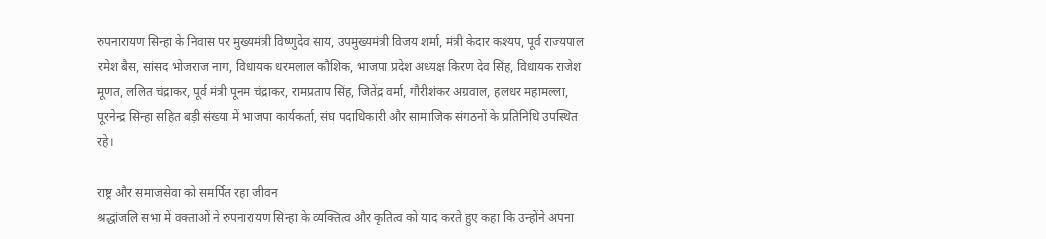रुपनारायण सिन्हा के निवास पर मुख्यमंत्री विष्णुदेव साय, उपमुख्यमंत्री विजय शर्मा, मंत्री केदार कश्यप, पूर्व राज्यपाल रमेश बैस, सांसद भोजराज नाग, विधायक धरमलाल कौशिक, भाजपा प्रदेश अध्यक्ष किरण देव सिंह, विधायक राजेश मूणत, ललित चंद्राकर, पूर्व मंत्री पूनम चंद्राकर, रामप्रताप सिंह, जितेंद्र वर्मा, गौरीशंकर अग्रवाल, हलधर महामल्ला, पूरनेन्द्र सिन्हा सहित बड़ी संख्या में भाजपा कार्यकर्ता, संघ पदाधिकारी और सामाजिक संगठनों के प्रतिनिधि उपस्थित रहे।

राष्ट्र और समाजसेवा को समर्पित रहा जीवन
श्रद्धांजलि सभा में वक्ताओं ने रुपनारायण सिन्हा के व्यक्तित्व और कृतित्व को याद करते हुए कहा कि उन्होंने अपना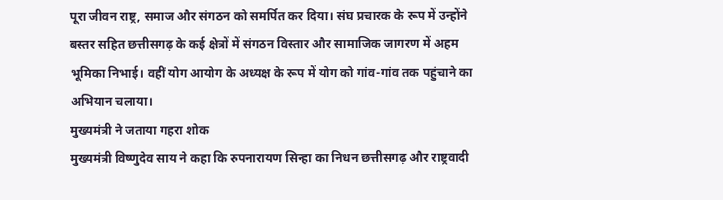पूरा जीवन राष्ट्र, समाज और संगठन को समर्पित कर दिया। संघ प्रचारक के रूप में उन्होंने बस्तर सहित छत्तीसगढ़ के कई क्षेत्रों में संगठन विस्तार और सामाजिक जागरण में अहम भूमिका निभाई। वहीं योग आयोग के अध्यक्ष के रूप में योग को गांव-गांव तक पहुंचाने का अभियान चलाया।
मुख्यमंत्री ने जताया गहरा शोक
मुख्यमंत्री विष्णुदेव साय ने कहा कि रुपनारायण सिन्हा का निधन छत्तीसगढ़ और राष्ट्रवादी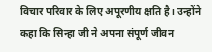विचार परिवार के लिए अपूरणीय क्षति है। उन्होंने कहा कि सिन्हा जी ने अपना संपूर्ण जीवन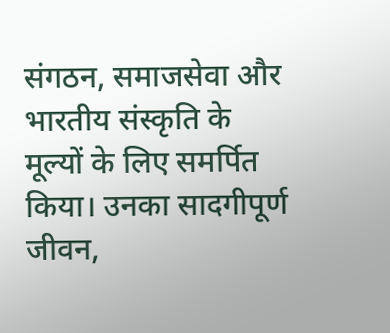संगठन, समाजसेवा और भारतीय संस्कृति के मूल्यों के लिए समर्पित किया। उनका सादगीपूर्ण जीवन,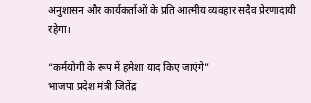अनुशासन और कार्यकर्ताओं के प्रति आत्मीय व्यवहार सदैव प्रेरणादायी रहेगा।

“कर्मयोगी के रूप में हमेशा याद किए जाएंगे”
भाजपा प्रदेश मंत्री जितेंद्र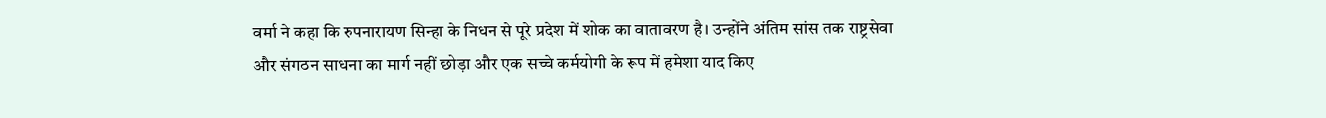वर्मा ने कहा कि रुपनारायण सिन्हा के निधन से पूरे प्रदेश में शोक का वातावरण है। उन्होंने अंतिम सांस तक राष्ट्रसेवा और संगठन साधना का मार्ग नहीं छोड़ा और एक सच्चे कर्मयोगी के रूप में हमेशा याद किए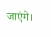जाएंगे।